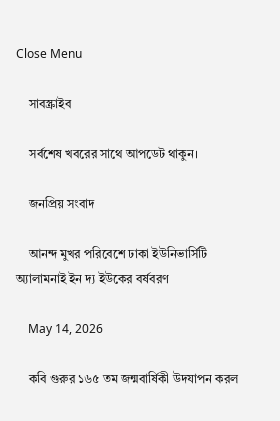Close Menu

    সাবস্ক্রাইব

    সর্বশেষ খবরের সাথে আপডেট থাকুন।

    জনপ্রিয় সংবাদ

    আনন্দ মুখর পরিবেশে ঢাকা ইউনিভার্সিটি অ্যালামনাই ইন দ্য ইউকের বর্ষবরণ

    May 14, 2026

    কবি গুরুর ১৬৫ তম জন্মবার্ষিকী উদযাপন করল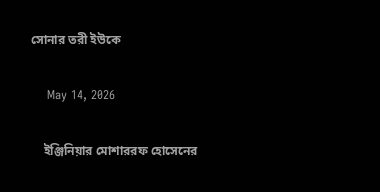সোনার তরী ইউকে

    May 14, 2026

    ইঞ্জিনিয়ার মোশাররফ হোসেনের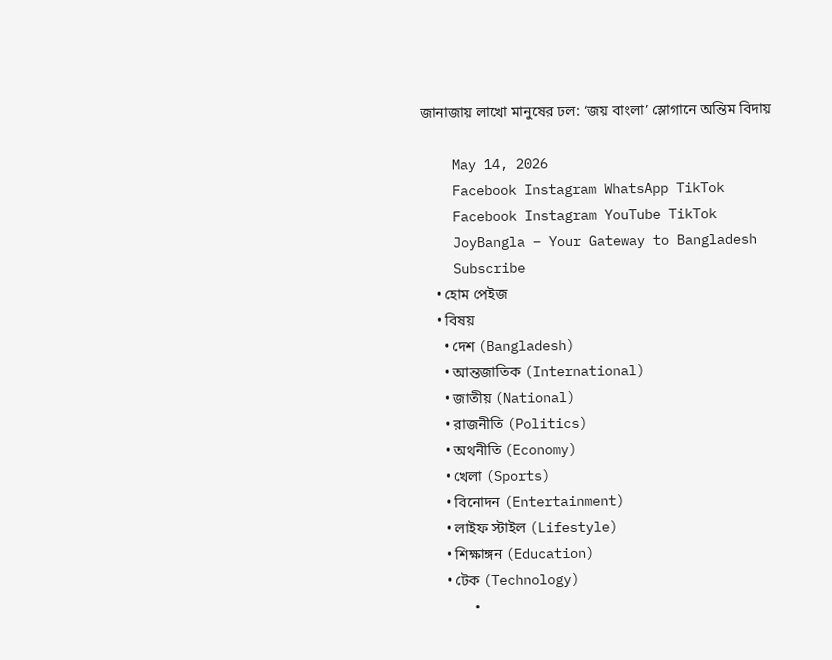জানাজায় লাখো মানুষের ঢল: ‘জয় বাংলা’ স্লোগানে অন্তিম বিদায়

    May 14, 2026
    Facebook Instagram WhatsApp TikTok
    Facebook Instagram YouTube TikTok
    JoyBangla – Your Gateway to Bangladesh
    Subscribe
    • হোম পেইজ
    • বিষয়
      • দেশ (Bangladesh)
      • আন্তজাতিক (International)
      • জাতীয় (National)
      • রাজনীতি (Politics)
      • অথনীতি (Economy)
      • খেলা (Sports)
      • বিনোদন (Entertainment)
      • লাইফ স্টাইল (Lifestyle)
      • শিক্ষাঙ্গন (Education)
      • টেক (Technology)
      •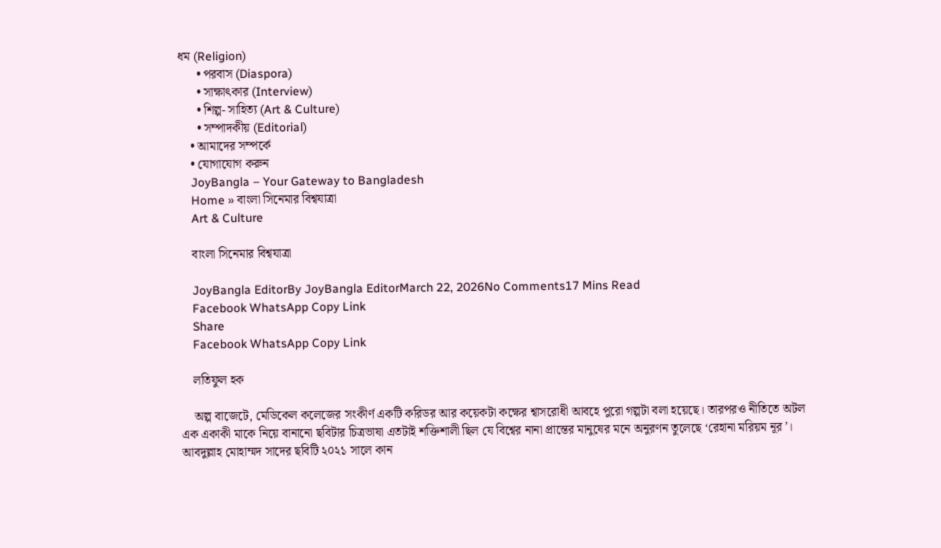ধম (Religion)
      • পরবাস (Diaspora)
      • সাক্ষাৎকার (Interview)
      • শিল্প- সাহিত্য (Art & Culture)
      • সম্পাদকীয় (Editorial)
    • আমাদের সম্পর্কে
    • যোগাযোগ করুন
    JoyBangla – Your Gateway to Bangladesh
    Home » বাংলা সিনেমার বিশ্বযাত্রা
    Art & Culture

    বাংলা সিনেমার বিশ্বযাত্রা

    JoyBangla EditorBy JoyBangla EditorMarch 22, 2026No Comments17 Mins Read
    Facebook WhatsApp Copy Link
    Share
    Facebook WhatsApp Copy Link

    লতিফুল হক

    অল্প বাজেটে, মেডিকেল কলেজের সংকীর্ণ একটি করিডর আর কয়েকটা কক্ষের শ্বাসরোধী আবহে পুরো গল্পটা বলা হয়েছে। তারপরও নীতিতে অটল এক একাকী মাকে নিয়ে বানানো ছবিটার চিত্রভাষা এতটাই শক্তিশালী ছিল যে বিশ্বের নানা প্রান্তের মানুষের মনে অনুরণন তুলেছে ‘রেহানা মরিয়ম নূর’। আবদুল্লাহ মোহাম্মদ সাদের ছবিটি ২০২১ সালে কান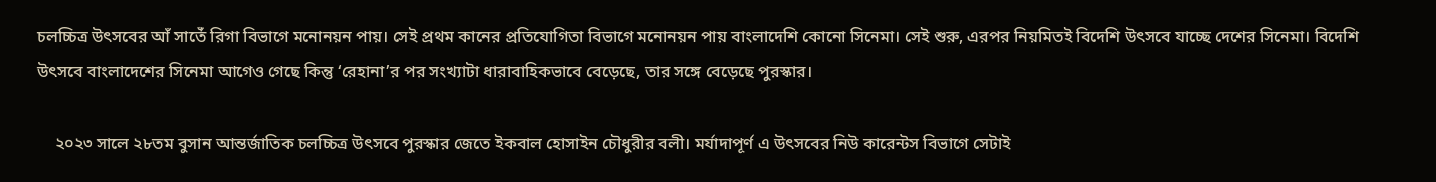চলচ্চিত্র উৎসবের আঁ সার্তেঁ রিগা বিভাগে মনোনয়ন পায়। সেই প্রথম কানের প্রতিযোগিতা বিভাগে মনোনয়ন পায় বাংলাদেশি কোনো সিনেমা। সেই শুরু, এরপর নিয়মিতই বিদেশি উৎসবে যাচ্ছে দেশের সিনেমা। বিদেশি উৎসবে বাংলাদেশের সিনেমা আগেও গেছে কিন্তু ‘রেহানা’র পর সংখ্যাটা ধারাবাহিকভাবে বেড়েছে, তার সঙ্গে বেড়েছে পুরস্কার।

    ২০২৩ সালে ২৮তম বুসান আন্তর্জাতিক চলচ্চিত্র উৎসবে পুরস্কার জেতে ইকবাল হোসাইন চৌধুরীর ‌বলী। মর্যাদাপূর্ণ এ উৎসবের নিউ কারেন্টস বিভাগে সেটাই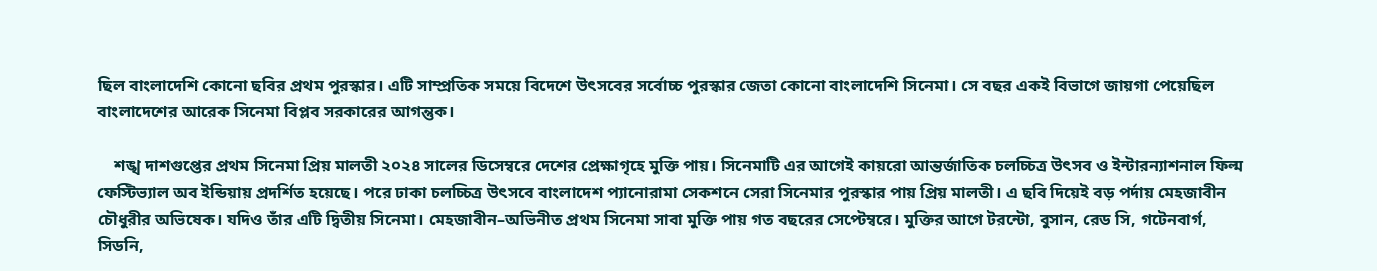ছিল বাংলাদেশি কোনো ছবির প্রথম পুরস্কার। এটি সাম্প্রতিক সময়ে বিদেশে উৎসবের সর্বোচ্চ পুরস্কার জেতা কোনো বাংলাদেশি সিনেমা। সে বছর একই বিভাগে জায়গা পেয়েছিল বাংলাদেশের আরেক সিনেমা বিপ্লব সরকারের আগন্তুক।

    শঙ্খ দাশগুপ্তের প্রথম সিনেমা প্রিয় মালতী ২০২৪ সালের ডিসেম্বরে দেশের প্রেক্ষাগৃহে মুক্তি পায়। সিনেমাটি এর আগেই কায়রো আন্তর্জাতিক চলচ্চিত্র উৎসব ও ইন্টারন্যাশনাল ফিল্ম ফেস্টিভ্যাল অব ইন্ডিয়ায় প্রদর্শিত হয়েছে। পরে ঢাকা চলচ্চিত্র উৎসবে বাংলাদেশ প্যানোরামা সেকশনে সেরা সিনেমার পুরস্কার পায় প্রিয় মালতী। এ ছবি দিয়েই বড় পর্দায় মেহজাবীন চৌধুরীর অভিষেক। যদিও তাঁর এটি দ্বিতীয় সিনেমা। মেহজাবীন–অভিনীত প্রথম সিনেমা সাবা মুক্তি পায় গত বছরের সেপ্টেম্বরে। মুক্তির আগে টরন্টো, বুসান, রেড সি, গটেনবার্গ, সিডনি,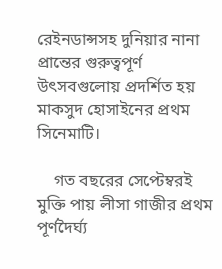রেইনডান্সসহ দুনিয়ার নানা প্রান্তের গুরুত্বপূর্ণ উৎসবগুলোয় প্রদর্শিত হয় মাকসুদ হোসাইনের প্রথম সিনেমাটি।

    গত বছরের সেপ্টেম্বরই মুক্তি পায় লীসা গাজীর প্রথম পূর্ণদৈর্ঘ্য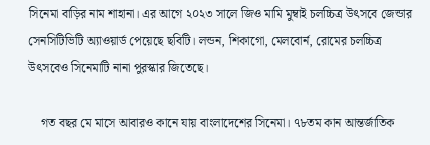সিনেমা বাড়ির নাম শাহানা। এর আগে ২০২৩ সালে জিও মামি মুম্বাই চলচ্চিত্র উৎসবে জেন্ডার সেনসিটিভিটি অ্যাওয়ার্ড পেয়েছে ছবিটি। লন্ডন, শিকাগো, মেলবোর্ন, রোমের চলচ্চিত্র উৎসবেও সিনেমাটি নানা পুরস্কার জিতেছে।

    গত বছর মে মাসে আবারও কানে যায় বাংলাদেশের সিনেমা। ৭৮তম কান আন্তর্জাতিক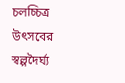চলচ্চিত্র উৎসবের স্বল্পদৈর্ঘ্য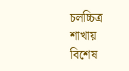চলচ্চিত্র শাখায় বিশেষ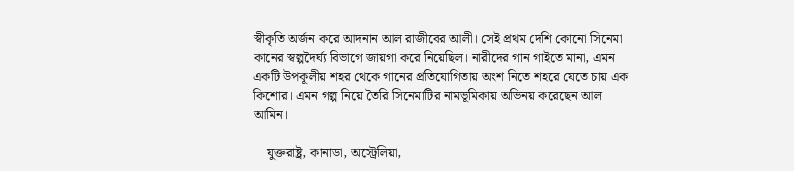স্বীকৃতি অর্জন করে আদনান আল রাজীবের আলী। সেই প্রথম দেশি কোনো সিনেমা কানের স্বল্পদৈর্ঘ্য বিভাগে জায়গা করে নিয়েছিল। নারীদের গান গাইতে মানা, এমন একটি উপকূলীয় শহর থেকে গানের প্রতিযোগিতায় অংশ নিতে শহরে যেতে চায় এক কিশোর। এমন গল্প নিয়ে তৈরি সিনেমাটির নামভূমিকায় অভিনয় করেছেন আল আমিন।

    যুক্তরাষ্ট্র, কানাডা, অস্ট্রেলিয়া,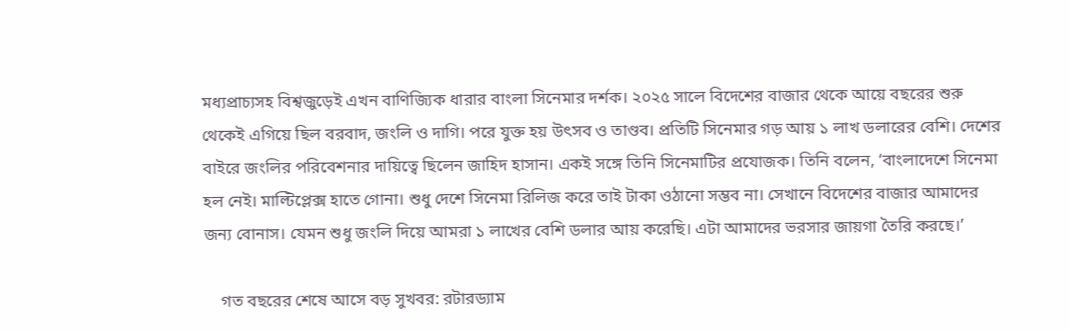মধ্যপ্রাচ্যসহ বিশ্বজুড়েই এখন বাণিজ্যিক ধারার বাংলা সিনেমার দর্শক। ২০২৫ সালে বিদেশের বাজার থেকে আয়ে বছরের শুরু থেকেই এগিয়ে ছিল বরবাদ, জংলি ও দাগি। পরে যুক্ত হয় উৎসব ও তাণ্ডব। প্রতিটি সিনেমার গড় আয় ১ লাখ ডলারের বেশি। দেশের বাইরে জংলির পরিবেশনার দায়িত্বে ছিলেন জাহিদ হাসান। একই সঙ্গে তিনি সিনেমাটির প্রযোজক। তিনি বলেন, ‘বাংলাদেশে সিনেমা হল নেই। মাল্টিপ্লেক্স হাতে গোনা। শুধু দেশে সিনেমা রিলিজ করে তাই টাকা ওঠানো সম্ভব না। সেখানে বিদেশের বাজার আমাদের জন্য বোনাস। যেমন শুধু জংলি দিয়ে আমরা ১ লাখের বেশি ডলার আয় করেছি। এটা আমাদের ভরসার জায়গা তৈরি করছে।’

    গত বছরের শেষে আসে বড় সুখবর: রটারড্যাম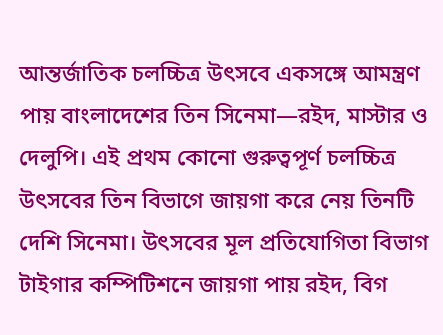আন্তর্জাতিক চলচ্চিত্র উৎসবে একসঙ্গে আমন্ত্রণ পায় বাংলাদেশের তিন সিনেমা—রইদ, মাস্টার ও দেলুপি। এই প্রথম কোনো গুরুত্বপূর্ণ চলচ্চিত্র উৎসবের তিন বিভাগে জায়গা করে নেয় তিনটি দেশি সিনেমা। উৎসবের মূল প্রতিযোগিতা বিভাগ টাইগার কম্পিটিশনে জায়গা পায় রইদ, বিগ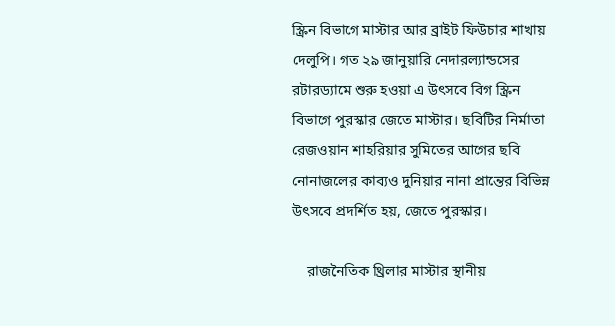স্ক্রিন বিভাগে মাস্টার আর ব্রাইট ফিউচার শাখায় দেলুপি। গত ২৯ জানুয়ারি নেদারল্যান্ডসের রটারড্যামে শুরু হওয়া এ উৎসবে বিগ স্ক্রিন বিভাগে পুরস্কার জেতে মাস্টার। ছবিটির নির্মাতা রেজওয়ান শাহরিয়ার সুমিতের আগের ছবি নোনাজলের কাব্যও দুনিয়ার নানা প্রান্তের বিভিন্ন উৎসবে প্রদর্শিত হয়, জেতে পুরস্কার।

    রাজনৈতিক থ্রিলার মাস্টার স্থানীয়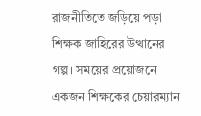রাজনীতিতে জড়িয়ে পড়া শিক্ষক জাহিরের উত্থানের গল্প। সময়ের প্রয়োজনে একজন শিক্ষকের চেয়ারম্যান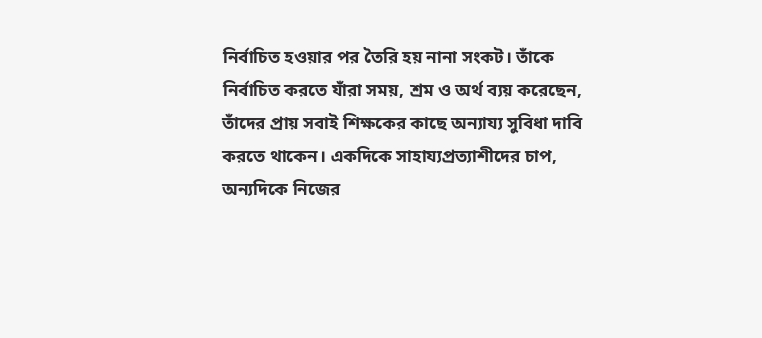নির্বাচিত হওয়ার পর তৈরি হয় নানা সংকট। তাঁকে নির্বাচিত করতে যাঁরা সময়, শ্রম ও অর্থ ব্যয় করেছেন, তাঁদের প্রায় সবাই শিক্ষকের কাছে অন্যায্য সুবিধা দাবি করতে থাকেন। একদিকে সাহায্যপ্রত্যাশীদের চাপ, অন্যদিকে নিজের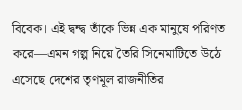বিবেক। এই দ্বন্দ্ব তাঁকে ভিন্ন এক মানুষে পরিণত করে—এমন গল্প নিয়ে তৈরি সিনেমাটিতে উঠে এসেছে দেশের তৃণমূল রাজনীতির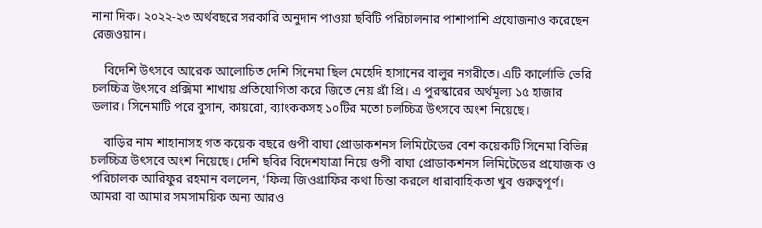নানা দিক। ২০২২-২৩ অর্থবছরে সরকারি অনুদান পাওয়া ছবিটি পরিচালনার পাশাপাশি প্রযোজনাও করেছেন রেজওয়ান।

    বিদেশি উৎসবে আরেক আলোচিত দেশি সিনেমা ছিল মেহেদি হাসানের বালুর নগরীতে। এটি কার্লোভি ভেরি চলচ্চিত্র উৎসবে প্রক্সিমা শাখায় প্রতিযোগিতা করে জিতে নেয় গ্রাঁ প্রি। এ পুরস্কারের অর্থমূল্য ১৫ হাজার ডলার। সিনেমাটি পরে বুসান, কায়রো, ব্যাংককসহ ১০টির মতো চলচ্চিত্র উৎসবে অংশ নিয়েছে।

    বাড়ির নাম শাহানাসহ গত কয়েক বছরে গুপী বাঘা প্রোডাকশনস লিমিটেডের বেশ কয়েকটি সিনেমা বিভিন্ন চলচ্চিত্র উৎসবে অংশ নিয়েছে। দেশি ছবির বিদেশযাত্রা নিয়ে গুপী বাঘা প্রোডাকশনস লিমিটেডের প্রযোজক ও পরিচালক আরিফুর রহমান বললেন, ‘ফিল্ম জিওগ্রাফির কথা চিন্তা করলে ধারাবাহিকতা খুব গুরুত্বপূর্ণ। আমরা বা আমার সমসাময়িক অন্য আরও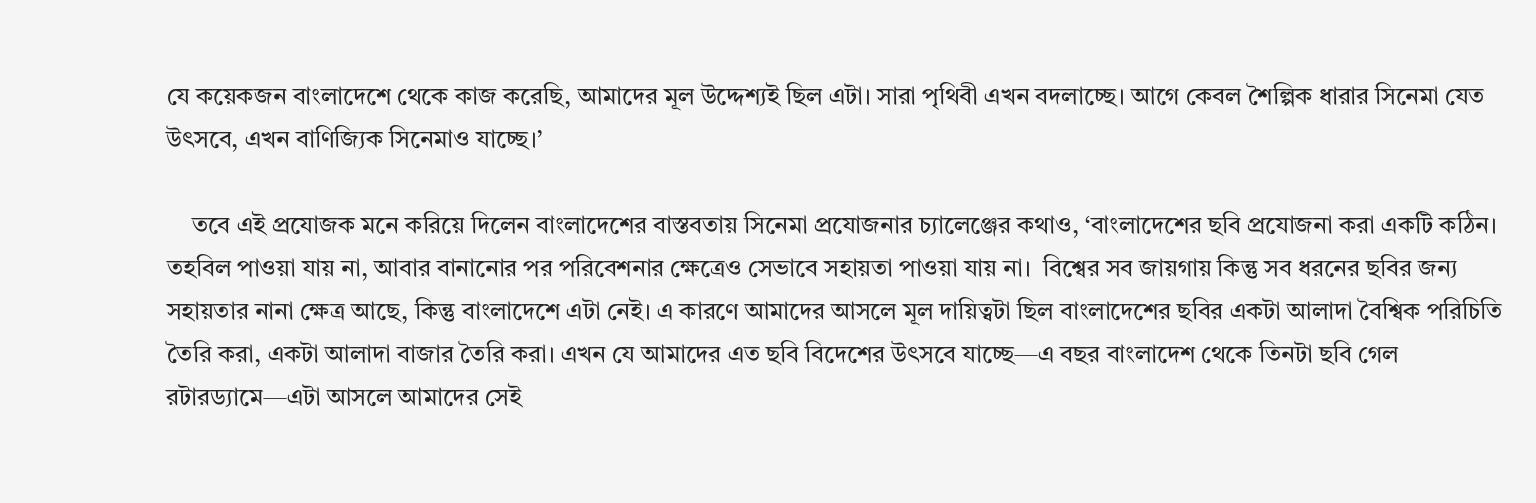যে কয়েকজন বাংলাদেশে থেকে কাজ করেছি, আমাদের মূল উদ্দেশ্যই ছিল এটা। সারা পৃথিবী এখন বদলাচ্ছে। আগে কেবল শৈল্পিক ধারার সিনেমা যেত উৎসবে, এখন বাণিজ্যিক সিনেমাও যাচ্ছে।’

    তবে এই প্রযোজক মনে করিয়ে দিলেন বাংলাদেশের বাস্তবতায় সিনেমা প্রযোজনার চ্যালেঞ্জের কথাও, ‘বাংলাদেশের ছবি প্রযোজনা করা একটি কঠিন। তহবিল পাওয়া যায় না, আবার বানানোর পর পরিবেশনার ক্ষেত্রেও সেভাবে সহায়তা পাওয়া যায় না।  বিশ্বের সব জায়গায় কিন্তু সব ধরনের ছবির জন্য সহায়তার নানা ক্ষেত্র আছে, কিন্তু বাংলাদেশে এটা নেই। এ কারণে আমাদের আসলে মূল দায়িত্বটা ছিল বাংলাদেশের ছবির একটা আলাদা বৈশ্বিক পরিচিতি তৈরি করা, একটা আলাদা বাজার তৈরি করা। এখন যে আমাদের এত ছবি বিদেশের উৎসবে যাচ্ছে—এ বছর বাংলাদেশ থেকে তিনটা ছবি গেল রটারড্যামে—এটা আসলে আমাদের সেই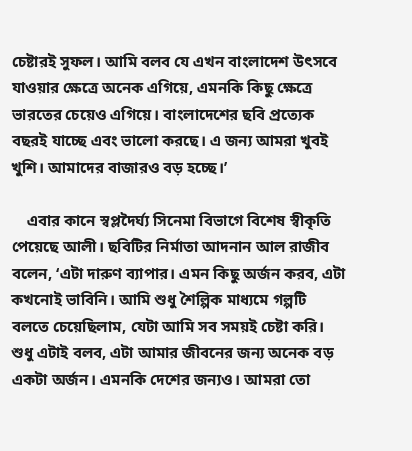চেষ্টারই সুফল। আমি বলব যে এখন বাংলাদেশ উৎসবে যাওয়ার ক্ষেত্রে অনেক এগিয়ে, এমনকি কিছু ক্ষেত্রে ভারতের চেয়েও এগিয়ে। বাংলাদেশের ছবি প্রত্যেক বছরই যাচ্ছে এবং ভালো করছে। এ জন্য আমরা খুবই খুশি। আমাদের বাজারও বড় হচ্ছে।’

    এবার কানে স্বপ্লদৈর্ঘ্য সিনেমা বিভাগে বিশেষ স্বীকৃতি পেয়েছে আলী। ছবিটির নির্মাতা আদনান আল রাজীব বলেন, ‘এটা দারুণ ব্যাপার। এমন কিছু অর্জন করব, এটা কখনোই ভাবিনি। আমি শুধু শৈল্পিক মাধ্যমে গল্পটি বলতে চেয়েছিলাম, যেটা আমি সব সময়ই চেষ্টা করি। শুধু এটাই বলব, এটা আমার জীবনের জন্য অনেক বড় একটা অর্জন। এমনকি দেশের জন্যও। আমরা তো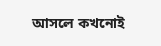আসলে কখনোই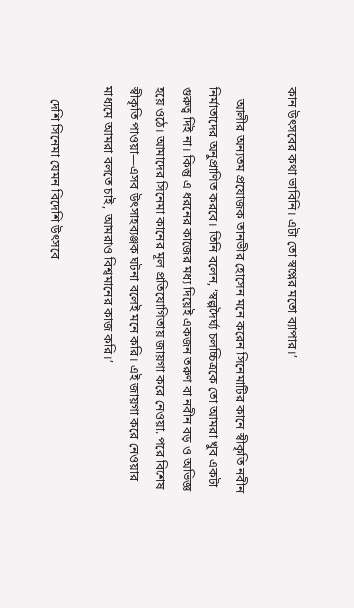কান উৎসবের কথা ভাবিনি। এটা তো স্বপ্নের মতো ব্যাপার।’

    আলীর অন্যতম প্রযোজক তানভীর হোসেন মনে করেন সিনেমাটির কানে স্বীকৃতি নবীন নির্মাতাদের অনুপ্রাণিত করবে। তিনি বলেন, ‘স্বল্পদৈর্ঘ্য চলচ্চিত্রকে তো আমরা খুব একটা গুরুত্ব দিই না। কিন্তু এ ধরনের কাজের মধ্য দিয়েই একজন তরুণ বা নবীন বড় ও অভিজ্ঞ হয়ে ওঠে। আমাদের সিনেমা কানের মূল প্রতিযোগিতায় জায়গা করে নেওয়া. পরে বিশেষ স্বীকৃতি পাওয়া—এসব উৎসাহব্যঞ্জক ঘটনা বলেই মনে করি। এই জায়গা করে নেওয়ার মাধ্যমে আমরা বলতে চাই, আমরাও বিশ্বমানের কাজ করি।’

    দেশি সিনেমা যেমন বিদেশি উৎসবে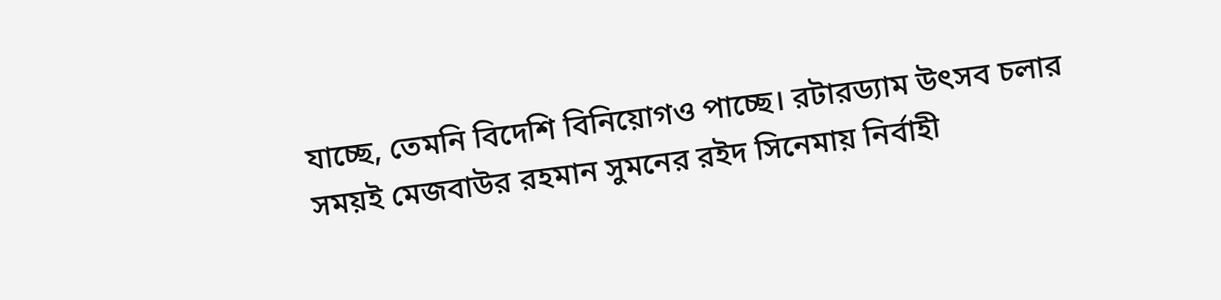যাচ্ছে, তেমনি বিদেশি বিনিয়োগও পাচ্ছে। রটারড্যাম উৎসব চলার সময়ই মেজবাউর রহমান সুমনের রইদ সিনেমায় নির্বাহী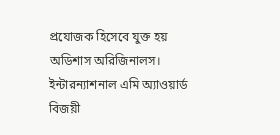প্রযোজক হিসেবে যুক্ত হয় অডিশাস অরিজিনালস। ইন্টারন্যাশনাল এমি অ্যাওয়ার্ড বিজয়ী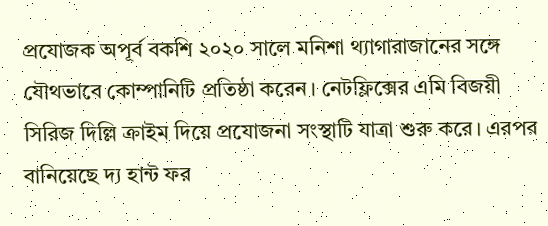প্রযোজক অপূর্ব বকশি ২০২০ সালে মনিশা থ্যাগারাজানের সঙ্গে যৌথভাবে কোম্পানিটি প্রতিষ্ঠা করেন। নেটফ্লিক্সের এমি বিজয়ী সিরিজ দিল্লি ক্রাইম দিয়ে প্রযোজনা সংস্থাটি যাত্রা শুরু করে। এরপর বানিয়েছে দ্য হান্ট ফর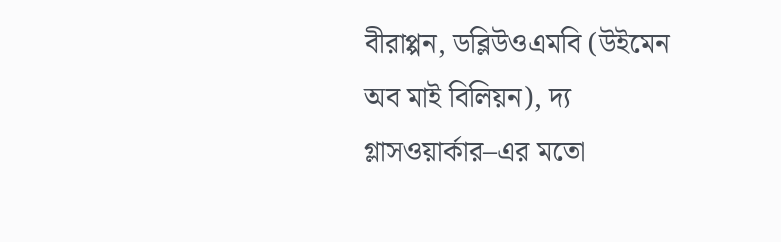বীরাপ্পন, ডব্লিউওএমবি (উইমেন অব মাই বিলিয়ন), দ্য গ্লাসওয়ার্কার–এর মতো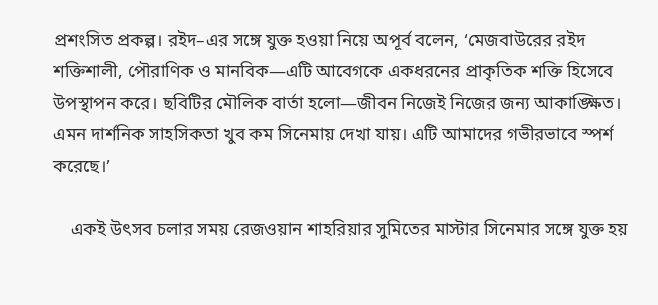প্রশংসিত প্রকল্প। রইদ–এর সঙ্গে যুক্ত হওয়া নিয়ে অপূর্ব বলেন, ‘মেজবাউরের রইদ শক্তিশালী, পৌরাণিক ও মানবিক—এটি আবেগকে একধরনের প্রাকৃতিক শক্তি হিসেবে উপস্থাপন করে। ছবিটির মৌলিক বার্তা হলো—জীবন নিজেই নিজের জন্য আকাঙ্ক্ষিত। এমন দার্শনিক সাহসিকতা খুব কম সিনেমায় দেখা যায়। এটি আমাদের গভীরভাবে স্পর্শ করেছে।’

    একই উৎসব চলার সময় রেজওয়ান শাহরিয়ার সুমিতের মাস্টার সিনেমার সঙ্গে যুক্ত হয়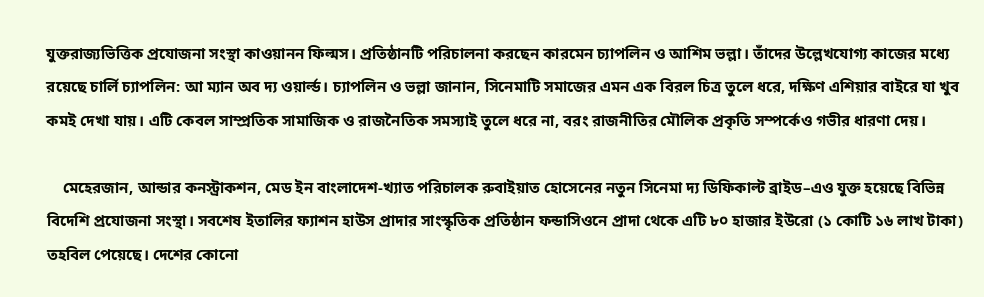যুক্তরাজ্যভিত্তিক প্রযোজনা সংস্থা কাওয়ানন ফিল্মস। প্রতিষ্ঠানটি পরিচালনা করছেন কারমেন চ্যাপলিন ও আশিম ভল্লা। তাঁদের উল্লেখযোগ্য কাজের মধ্যে রয়েছে চার্লি চ্যাপলিন: আ ম্যান অব দ্য ওয়ার্ল্ড। চ্যাপলিন ও ভল্লা জানান, সিনেমাটি সমাজের এমন এক বিরল চিত্র তুলে ধরে, দক্ষিণ এশিয়ার বাইরে যা খুব কমই দেখা যায়। এটি কেবল সাম্প্রতিক সামাজিক ও রাজনৈতিক সমস্যাই তুলে ধরে না, বরং রাজনীতির মৌলিক প্রকৃতি সম্পর্কেও গভীর ধারণা দেয়।

    মেহেরজান, আন্ডার কনস্ট্রাকশন, মেড ইন বাংলাদেশ-খ্যাত পরিচালক রুবাইয়াত হোসেনের নতুন সিনেমা দ্য ডিফিকাল্ট ব্রাইড–এও যুক্ত হয়েছে বিভিন্ন বিদেশি প্রযোজনা সংস্থা। সবশেষ ইতালির ফ্যাশন হাউস প্রাদার সাংস্কৃতিক প্রতিষ্ঠান ফন্ডাসিওনে প্রাদা থেকে এটি ৮০ হাজার ইউরো (১ কোটি ১৬ লাখ টাকা) তহবিল পেয়েছে। দেশের কোনো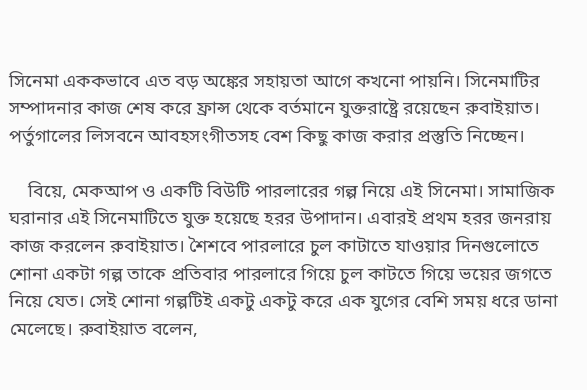সিনেমা এককভাবে এত বড় অঙ্কের সহায়তা আগে কখনো পায়নি। সিনেমাটির সম্পাদনার কাজ শেষ করে ফ্রান্স থেকে বর্তমানে যুক্তরাষ্ট্রে রয়েছেন রুবাইয়াত। পর্তুগালের লিসবনে আবহসংগীতসহ বেশ কিছু কাজ করার প্রস্তুতি নিচ্ছেন।

    বিয়ে, মেকআপ ও একটি বিউটি পারলারের গল্প নিয়ে এই সিনেমা। সামাজিক ঘরানার এই সিনেমাটিতে যুক্ত হয়েছে হরর উপাদান। এবারই প্রথম হরর জনরায় কাজ করলেন রুবাইয়াত। শৈশবে পারলারে চুল কাটাতে যাওয়ার দিনগুলোতে শোনা একটা গল্প তাকে প্রতিবার পারলারে গিয়ে চুল কাটতে গিয়ে ভয়ের জগতে নিয়ে যেত। সেই শোনা গল্পটিই একটু একটু করে এক যুগের বেশি সময় ধরে ডানা মেলেছে। রুবাইয়াত বলেন,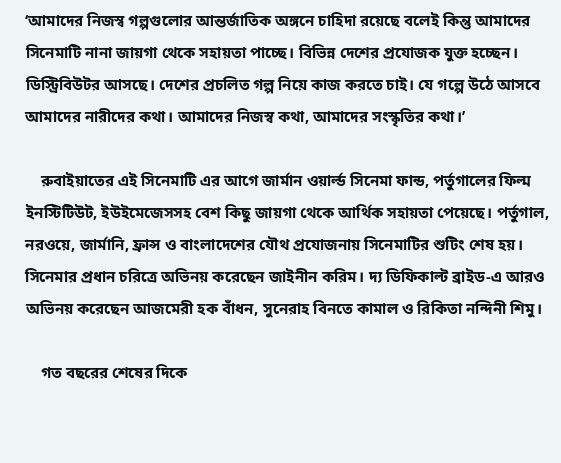‘আমাদের নিজস্ব গল্পগুলোর আন্তর্জাতিক অঙ্গনে চাহিদা রয়েছে বলেই কিন্তু আমাদের সিনেমাটি নানা জায়গা থেকে সহায়তা পাচ্ছে। বিভিন্ন দেশের প্রযোজক যুক্ত হচ্ছেন। ডিস্ট্রিবিউটর আসছে। দেশের প্রচলিত গল্প নিয়ে কাজ করতে চাই। যে গল্পে উঠে আসবে আমাদের নারীদের কথা। আমাদের নিজস্ব কথা, আমাদের সংস্কৃতির কথা।’

    রুবাইয়াতের এই সিনেমাটি এর আগে জার্মান ওয়ার্ল্ড সিনেমা ফান্ড, পর্তুগালের ফিল্ম ইনস্টিটিউট, ইউইমেজেসসহ বেশ কিছু জায়গা থেকে আর্থিক সহায়তা পেয়েছে। পর্তুগাল, নরওয়ে, জার্মানি, ফ্রান্স ও বাংলাদেশের যৌথ প্রযোজনায় সিনেমাটির শুটিং শেষ হয়। সিনেমার প্রধান চরিত্রে অভিনয় করেছেন জাইনীন করিম। দ্য ডিফিকাল্ট ব্রাইড-এ আরও অভিনয় করেছেন আজমেরী হক বাঁধন, সুনেরাহ বিনতে কামাল ও রিকিতা নন্দিনী শিমু।

    গত বছরের শেষের দিকে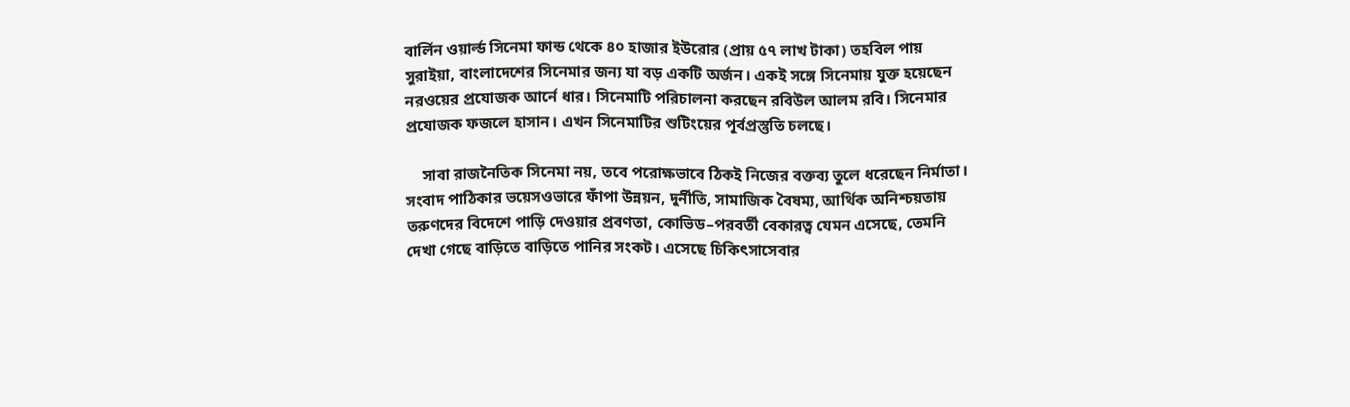বার্লিন ওয়ার্ল্ড সিনেমা ফান্ড থেকে ৪০ হাজার ইউরোর (প্রায় ৫৭ লাখ টাকা) তহবিল পায় সুরাইয়া, বাংলাদেশের সিনেমার জন্য যা বড় একটি অর্জন। একই সঙ্গে সিনেমায় যুক্ত হয়েছেন নরওয়ের প্রযোজক আর্নে ধার। সিনেমাটি পরিচালনা করছেন রবিউল আলম রবি। সিনেমার প্রযোজক ফজলে হাসান। এখন সিনেমাটির শুটিংয়ের পূর্বপ্রস্তুতি চলছে।

    সাবা রাজনৈতিক সিনেমা নয়, তবে পরোক্ষভাবে ঠিকই নিজের বক্তব্য তুলে ধরেছেন নির্মাতা। সংবাদ পাঠিকার ভয়েসওভারে ফাঁপা উন্নয়ন, দুর্নীতি, সামাজিক বৈষম্য, আর্থিক অনিশ্চয়তায় তরুণদের বিদেশে পাড়ি দেওয়ার প্রবণতা, কোভিড–পরবর্তী বেকারত্ব যেমন এসেছে, তেমনি দেখা গেছে বাড়িতে বাড়িতে পানির সংকট। এসেছে চিকিৎসাসেবার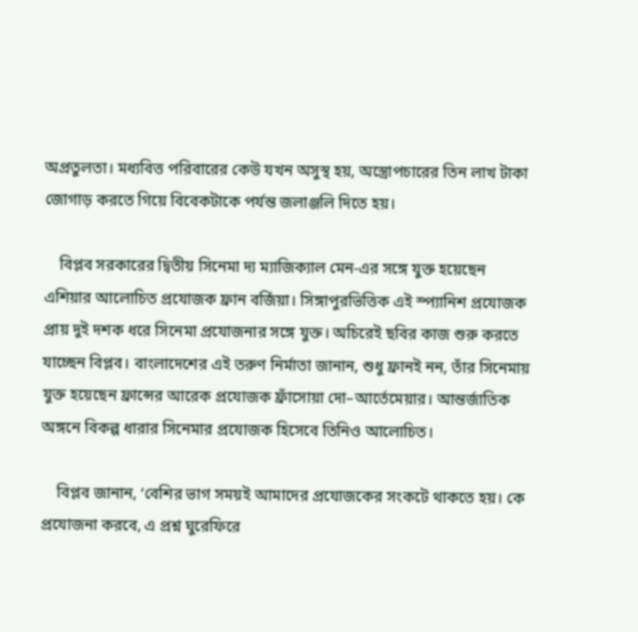অপ্রতুলতা। মধ্যবিত্ত পরিবারের কেউ যখন অসুস্থ হয়, অস্ত্রোপচারের তিন লাখ টাকা জোগাড় করতে গিয়ে বিবেকটাকে পর্যন্ত জলাঞ্জলি দিতে হয়।

    বিপ্লব সরকারের দ্বিতীয় সিনেমা দ্য ম্যাজিক্যাল মেন-এর সঙ্গে যুক্ত হয়েছেন এশিয়ার আলোচিত প্রযোজক ফ্রান বর্জিয়া। সিঙ্গাপুরভিত্তিক এই স্প্যানিশ প্রযোজক প্রায় দুই দশক ধরে সিনেমা প্রযোজনার সঙ্গে যুক্ত। অচিরেই ছবির কাজ শুরু করতে যাচ্ছেন বিপ্লব। বাংলাদেশের এই তরুণ নির্মাতা জানান, শুধু ফ্রানই নন, তাঁর সিনেমায় যুক্ত হয়েছেন ফ্রান্সের আরেক প্রযোজক ফ্রাঁসোয়া দো–আর্তেমেয়ার। আন্তর্জাতিক অঙ্গনে বিকল্প ধারার সিনেমার প্রযোজক হিসেবে তিনিও আলোচিত।

    বিপ্লব জানান, ‘বেশির ভাগ সময়ই আমাদের প্রযোজকের সংকটে থাকতে হয়। কে প্রযোজনা করবে, এ প্রশ্ন ঘুরেফিরে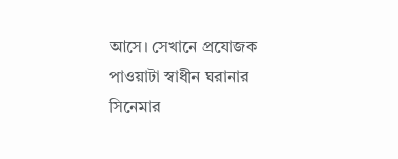আসে। সেখানে প্রযোজক পাওয়াটা স্বাধীন ঘরানার সিনেমার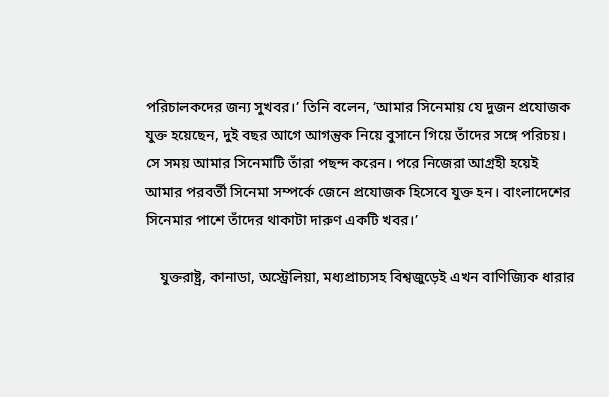পরিচালকদের জন্য সুখবর।’ তিনি বলেন, ‘আমার সিনেমায় যে দুজন প্রযোজক যুক্ত হয়েছেন, দুই বছর আগে আগন্তুক নিয়ে বুসানে গিয়ে তাঁদের সঙ্গে পরিচয়। সে সময় আমার সিনেমাটি তাঁরা পছন্দ করেন। পরে নিজেরা আগ্রহী হয়েই আমার পরবর্তী সিনেমা সম্পর্কে জেনে প্রযোজক হিসেবে যুক্ত হন। বাংলাদেশের সিনেমার পাশে তাঁদের থাকাটা দারুণ একটি খবর।’

    যুক্তরাষ্ট্র, কানাডা, অস্ট্রেলিয়া, মধ্যপ্রাচ্যসহ বিশ্বজুড়েই এখন বাণিজ্যিক ধারার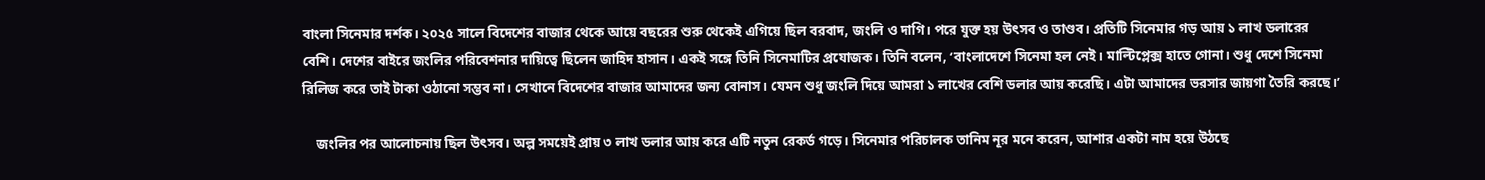বাংলা সিনেমার দর্শক। ২০২৫ সালে বিদেশের বাজার থেকে আয়ে বছরের শুরু থেকেই এগিয়ে ছিল বরবাদ, জংলি ও দাগি। পরে যুক্ত হয় উৎসব ও তাণ্ডব। প্রতিটি সিনেমার গড় আয় ১ লাখ ডলারের বেশি। দেশের বাইরে জংলির পরিবেশনার দায়িত্বে ছিলেন জাহিদ হাসান। একই সঙ্গে তিনি সিনেমাটির প্রযোজক। তিনি বলেন, ‘বাংলাদেশে সিনেমা হল নেই। মাল্টিপ্লেক্স হাতে গোনা। শুধু দেশে সিনেমা রিলিজ করে তাই টাকা ওঠানো সম্ভব না। সেখানে বিদেশের বাজার আমাদের জন্য বোনাস। যেমন শুধু জংলি দিয়ে আমরা ১ লাখের বেশি ডলার আয় করেছি। এটা আমাদের ভরসার জায়গা তৈরি করছে।’

    জংলির পর আলোচনায় ছিল উৎসব। অল্প সময়েই প্রায় ৩ লাখ ডলার আয় করে এটি নতুন রেকর্ড গড়ে। সিনেমার পরিচালক তানিম নূর মনে করেন, আশার একটা নাম হয়ে উঠছে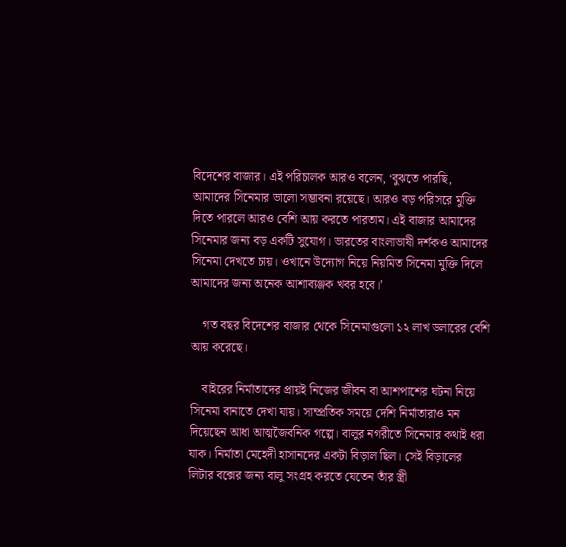বিদেশের বাজার। এই পরিচালক আরও বলেন, ‘বুঝতে পারছি, আমাদের সিনেমার ভালো সম্ভাবনা রয়েছে। আরও বড় পরিসরে মুক্তি দিতে পারলে আরও বেশি আয় করতে পারতাম। এই বাজার আমাদের সিনেমার জন্য বড় একটি সুযোগ। ভারতের বাংলাভাষী দর্শকও আমাদের সিনেমা দেখতে চায়। ওখানে উদ্যোগ নিয়ে নিয়মিত সিনেমা মুক্তি দিলে আমাদের জন্য অনেক আশাব্যঞ্জক খবর হবে।’

    গত বছর বিদেশের বাজার থেকে সিনেমাগুলো ১২ লাখ ডলারের বেশি আয় করেছে।

    বাইরের নির্মাতাদের প্রায়ই নিজের জীবন বা আশপাশের ঘটনা নিয়ে সিনেমা বানাতে দেখা যায়। সাম্প্রতিক সময়ে দেশি নির্মাতারাও মন দিয়েছেন আধা আত্মজৈবনিক গল্পে। বালুর নগরীতে সিনেমার কথাই ধরা যাক। নির্মাতা মেহেদী হাসানদের একটা বিড়াল ছিল। সেই বিড়ালের লিটার বক্সের জন্য বালু সংগ্রহ করতে যেতেন তাঁর স্ত্রী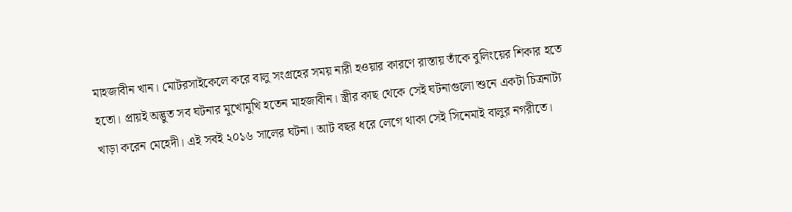মাহজাবীন খান। মোটরসাইকেলে করে বালু সংগ্রহের সময় নারী হওয়ার কারণে রাস্তায় তাঁকে বুলিংয়ের শিকার হতে হতো। প্রায়ই অদ্ভুত সব ঘটনার মুখোমুখি হতেন মাহজাবীন। স্ত্রীর কাছ থেকে সেই ঘটনাগুলো শুনে একটা চিত্রনাট্য খাড়া করেন মেহেদী। এই সবই ২০১৬ সালের ঘটনা। আট বছর ধরে লেগে থাকা সেই সিনেমাই বালুর নগরীতে।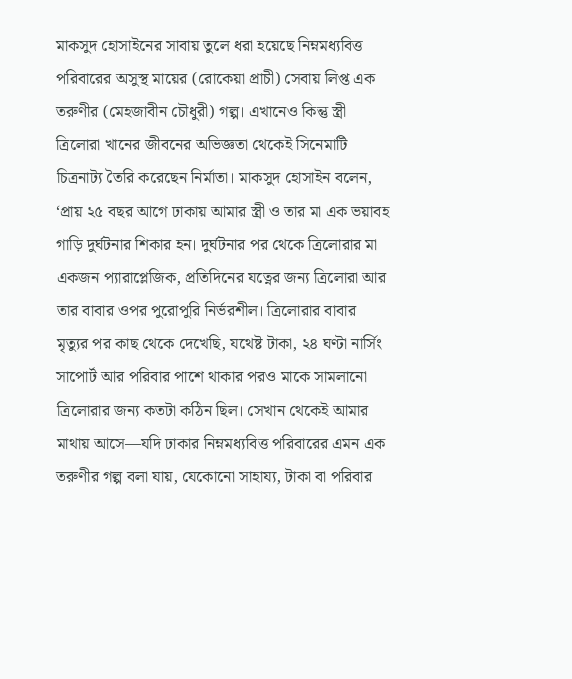মাকসুদ হোসাইনের সাবায় তুলে ধরা হয়েছে ‍নিম্নমধ্যবিত্ত পরিবারের অসুস্থ মায়ের (রোকেয়া প্রাচী) সেবায় লিপ্ত এক তরুণীর (মেহজাবীন চৌধুরী) গল্প। এখানেও কিন্তু স্ত্রী ত্রিলোরা খানের জীবনের অভিজ্ঞতা থেকেই সিনেমাটি চিত্রনাট্য তৈরি করেছেন নির্মাতা। মাকসুদ হোসাইন বলেন, ‘প্রায় ২৫ বছর আগে ঢাকায় আমার স্ত্রী ও তার মা এক ভয়াবহ গাড়ি দুর্ঘটনার শিকার হন। দুর্ঘটনার পর থেকে ত্রিলোরার মা একজন প্যারাপ্লেজিক, প্রতিদিনের যত্নের জন্য ত্রিলোরা আর তার বাবার ওপর পুরোপুরি নির্ভরশীল। ত্রিলোরার বাবার মৃত্যুর পর কাছ থেকে দেখেছি, যথেষ্ট টাকা, ২৪ ঘণ্টা নার্সিং সাপোর্ট আর পরিবার পাশে থাকার পরও মাকে সামলানো ত্রিলোরার জন্য কতটা কঠিন ছিল। সেখান থেকেই আমার মাথায় আসে—যদি ঢাকার নিম্নমধ্যবিত্ত পরিবারের এমন এক তরুণীর গল্প বলা যায়, যেকোনো সাহায্য, টাকা বা পরিবার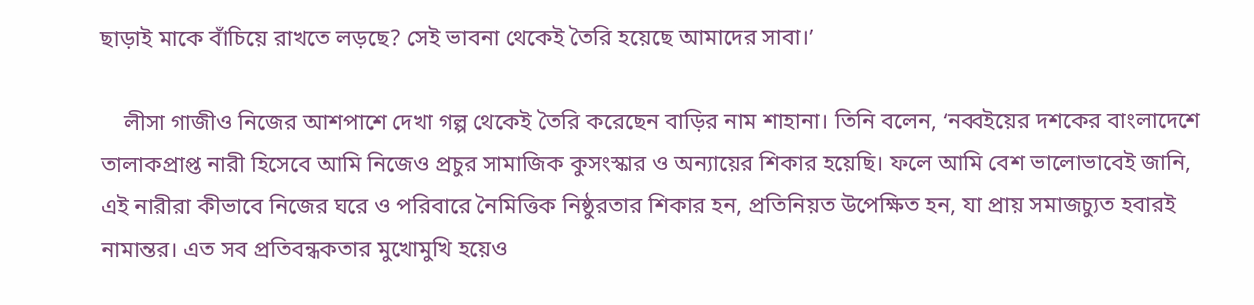ছাড়াই মাকে বাঁচিয়ে রাখতে লড়ছে? সেই ভাবনা থেকেই তৈরি হয়েছে আমাদের সাবা।’

    লীসা গাজীও নিজের আশপাশে দেখা গল্প থেকেই তৈরি করেছেন বাড়ির নাম শাহানা। তিনি বলেন, ‘নব্বইয়ের দশকের বাংলাদেশে তালাকপ্রাপ্ত নারী হিসেবে আমি নিজেও প্রচুর সামাজিক কুসংস্কার ও অন্যায়ের শিকার হয়েছি। ফলে আমি বেশ ভালোভাবেই জানি, এই নারীরা কীভাবে নিজের ঘরে ও পরিবারে নৈমিত্তিক নিষ্ঠুরতার শিকার হন, প্রতিনিয়ত উপেক্ষিত হন, যা প্রায় সমাজচ্যুত হবারই নামান্তর। এত সব প্রতিবন্ধকতার মুখোমুখি হয়েও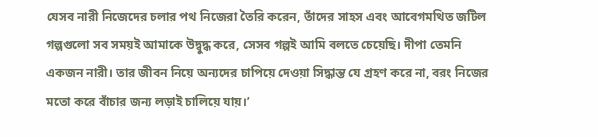যেসব নারী নিজেদের চলার পথ নিজেরা তৈরি করেন, তাঁদের সাহস এবং আবেগমথিত জটিল গল্পগুলো সব সময়ই আমাকে উদ্বুদ্ধ করে, সেসব গল্পই আমি বলতে চেয়েছি। দীপা তেমনি একজন নারী। তার জীবন নিয়ে অন্যদের চাপিয়ে দেওয়া সিদ্ধান্ত যে গ্রহণ করে না, বরং নিজের মতো করে বাঁচার জন্য লড়াই চালিয়ে যায়।’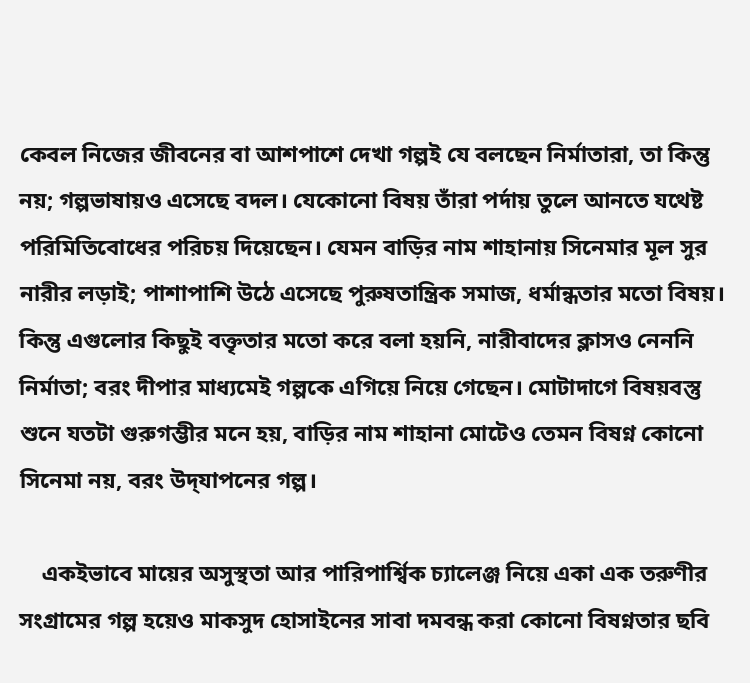কেবল নিজের জীবনের বা আশপাশে দেখা গল্পই যে বলছেন নির্মাতারা, তা কিন্তু নয়; গল্পভাষায়ও এসেছে বদল। যেকোনো বিষয় তাঁরা পর্দায় তুলে আনতে যথেষ্ট পরিমিতিবোধের পরিচয় দিয়েছেন। যেমন বাড়ির নাম শাহানায় সিনেমার মূল সুর নারীর লড়াই; পাশাপাশি উঠে এসেছে পুরুষতান্ত্রিক সমাজ, ধর্মান্ধতার মতো বিষয়। কিন্তু এগুলোর কিছুই বক্তৃতার মতো করে বলা হয়নি, নারীবাদের ক্লাসও নেননি নির্মাতা; বরং দীপার মাধ্যমেই গল্পকে এগিয়ে নিয়ে গেছেন। মোটাদাগে বিষয়বস্তু শুনে যতটা গুরুগম্ভীর মনে হয়, বাড়ির নাম শাহানা মোটেও তেমন বিষণ্ন কোনো সিনেমা নয়, বরং উদ্‌যাপনের গল্প।

    একইভাবে মায়ের অসুস্থতা আর পারিপার্শ্বিক চ্যালেঞ্জ নিয়ে একা এক তরুণীর সংগ্রামের গল্প হয়েও মাকসুদ হোসাইনের সাবা দমবন্ধ করা কোনো বিষণ্নতার ছবি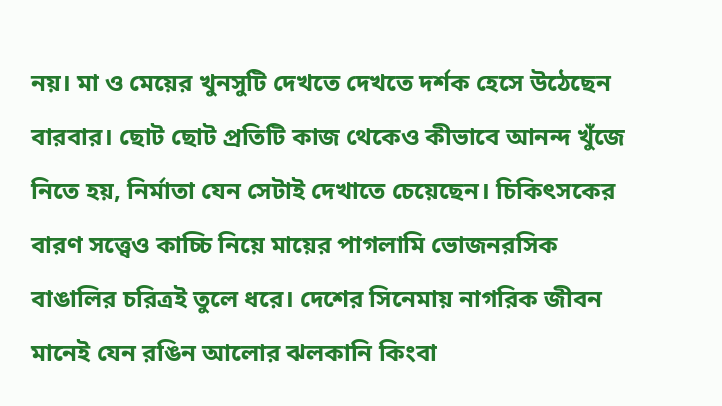নয়। মা ও মেয়ের খুনসুটি দেখতে দেখতে দর্শক হেসে উঠেছেন বারবার। ছোট ছোট প্রতিটি কাজ থেকেও কীভাবে আনন্দ খুঁজে নিতে হয়, নির্মাতা যেন সেটাই দেখাতে চেয়েছেন। চিকিৎসকের বারণ সত্ত্বেও কাচ্চি নিয়ে মায়ের পাগলামি ভোজনরসিক বাঙালির চরিত্রই তুলে ধরে। দেশের সিনেমায় নাগরিক জীবন মানেই যেন রঙিন আলোর ঝলকানি কিংবা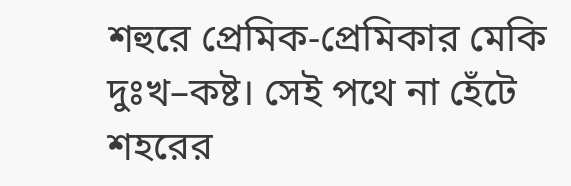শহুরে প্রেমিক-প্রেমিকার মেকি দুঃখ–কষ্ট। সেই পথে না হেঁটে শহরের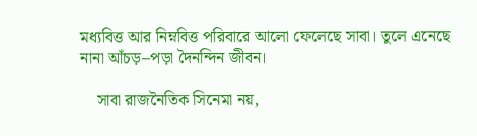মধ্যবিত্ত আর নিম্নবিত্ত পরিবারে আলো ফেলেছে সাবা। তুলে এনেছে নানা আঁচড়–পড়া দৈনন্দিন জীবন।

    সাবা রাজনৈতিক সিনেমা নয়,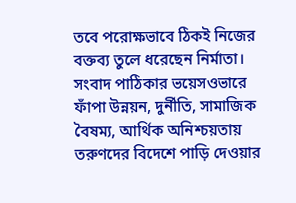তবে পরোক্ষভাবে ঠিকই নিজের বক্তব্য তুলে ধরেছেন নির্মাতা। সংবাদ পাঠিকার ভয়েসওভারে ফাঁপা উন্নয়ন, দুর্নীতি, সামাজিক বৈষম্য, আর্থিক অনিশ্চয়তায় তরুণদের বিদেশে পাড়ি দেওয়ার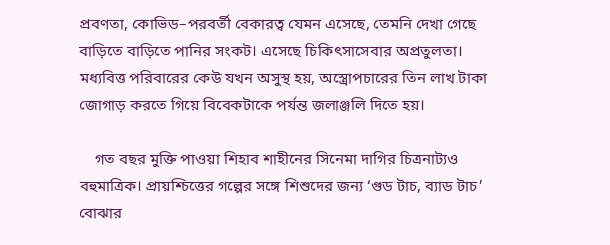প্রবণতা, কোভিড–পরবর্তী বেকারত্ব যেমন এসেছে, তেমনি দেখা গেছে বাড়িতে বাড়িতে পানির সংকট। এসেছে চিকিৎসাসেবার অপ্রতুলতা। মধ্যবিত্ত পরিবারের কেউ যখন অসুস্থ হয়, অস্ত্রোপচারের তিন লাখ টাকা জোগাড় করতে গিয়ে বিবেকটাকে পর্যন্ত জলাঞ্জলি দিতে হয়।

    গত বছর মুক্তি পাওয়া শিহাব শাহীনের সিনেমা দাগির চিত্রনাট্যও বহুমাত্রিক। প্রায়শ্চিত্তের গল্পের সঙ্গে শিশুদের জন্য ‘গুড টাচ, ব্যাড টাচ’ বোঝার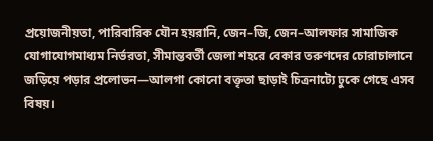প্রয়োজনীয়তা, পারিবারিক যৌন হয়রানি, জেন–জি, জেন–আলফার সামাজিক যোগাযোগমাধ্যম নির্ভরতা, সীমান্তবর্তী জেলা শহরে বেকার তরুণদের চোরাচালানে জড়িয়ে পড়ার প্রলোভন—আলগা কোনো বক্তৃতা ছাড়াই চিত্রনাট্যে ঢুকে গেছে এসব বিষয়।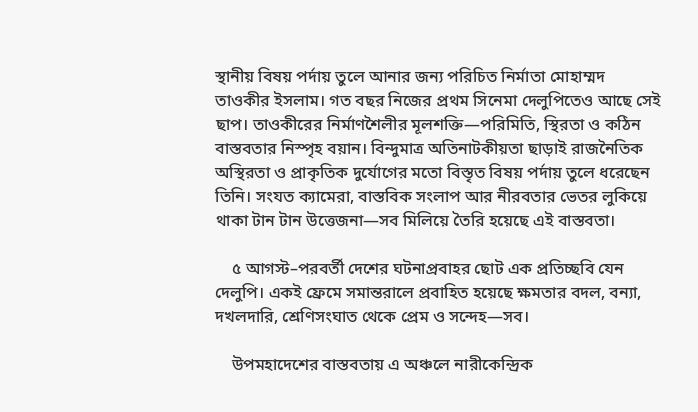স্থানীয় বিষয় পর্দায় তুলে আনার জন্য পরিচিত নির্মাতা মোহাম্মদ তাওকীর ইসলাম। গত বছর নিজের প্রথম সিনেমা দেলুপিতেও আছে সেই ছাপ। তাওকীরের নির্মাণশৈলীর মূলশক্তি—পরিমিতি, স্থিরতা ও কঠিন বাস্তবতার নিস্পৃহ বয়ান। বিন্দুমাত্র অতিনাটকীয়তা ছাড়াই রাজনৈতিক অস্থিরতা ও প্রাকৃতিক দুর্যোগের মতো বিস্তৃত বিষয় পর্দায় তুলে ধরেছেন তিনি। সংযত ক্যামেরা, বাস্তবিক সংলাপ আর নীরবতার ভেতর লুকিয়ে থাকা টান টান উত্তেজনা—সব মিলিয়ে তৈরি হয়েছে এই বাস্তবতা।

    ৫ আগস্ট–পরবর্তী দেশের ঘটনাপ্রবাহর ছোট এক প্রতিচ্ছবি যেন দেলুপি। একই ফ্রেমে সমান্তরালে প্রবাহিত হয়েছে ক্ষমতার বদল, বন্যা, দখলদারি, শ্রেণিসংঘাত থেকে প্রেম ও সন্দেহ—সব।

    উপমহাদেশের বাস্তবতায় এ অঞ্চলে নারীকেন্দ্রিক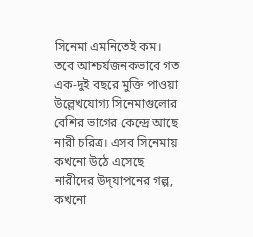সিনেমা এমনিতেই কম। তবে আশ্চর্যজনকভাবে গত এক-দুই বছরে মুক্তি পাওয়া উল্লেখযোগ্য সিনেমাগুলোর বেশির ভাগের কেন্দ্রে আছে নারী চরিত্র। এসব সিনেমায় কখনো উঠে এসেছে নারীদের উদ্‌যাপনের গল্প, কখনো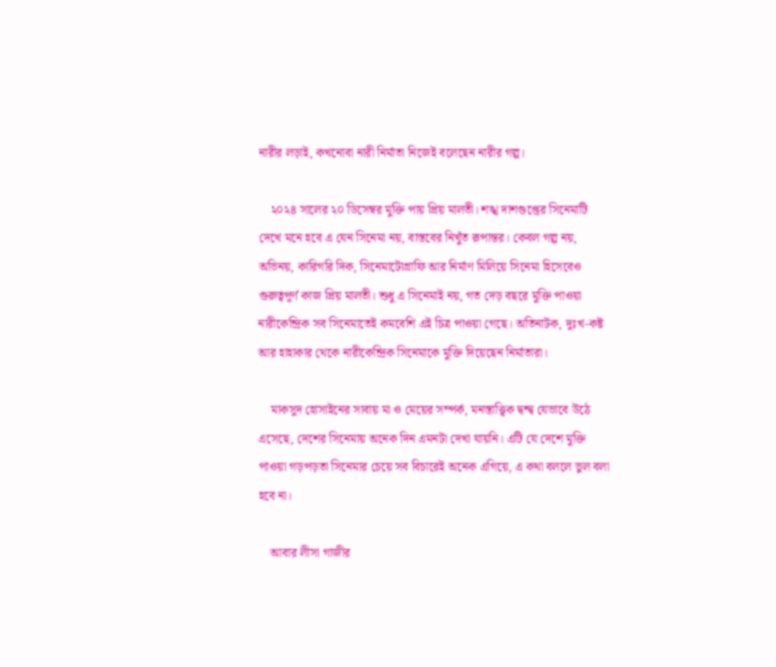নারীর লড়াই, কখনোবা নারী নির্মাতা নিজেই বলেছেন নারীর গল্প।

    ২০২৪ সালের ২০ ডিসেম্বর মুক্তি পায় প্রিয় মালতী। শঙ্খ দাশগুপ্তের সিনেমাটি দেখে মনে হবে এ যেন সিনেমা নয়, বাস্তবের নিখুঁত রূপান্তর। কেবল গল্প নয়, অভিনয়, কারিগরি দিক, সিনেমাটোগ্রাফি আর নির্মাণ মিলিয়ে সিনেমা হিসেবেও গুরুত্বপূর্ণ কাজ প্রিয় মালতী। শুধু এ সিনেমাই নয়, গত দেড় বছরে মুক্তি পাওয়া নারীকেন্দ্রিক সব সিনেমাতেই কমবেশি এই চিত্র পাওয়া গেছে। অতিনাটক, দুঃখ-কষ্ট আর হাহাকার থেকে নারীকেন্দ্রিক সিনেমাকে মুক্তি দিয়েছেন নির্মাতারা।

    মাকসুদ হোসাইনের সাবায় মা ও মেয়ের সম্পর্ক, মনস্তাত্ত্বিক দ্বন্দ্ব যেভাবে উঠে এসেছে, দেশের সিনেমায় অনেক দিন এমনটা দেখা যায়নি। এটি যে দেশে মুক্তি পাওয়া গড়পড়তা সিনেমার চেয়ে সব বিচারেই অনেক এগিয়ে, এ কথা বললে ভুল বলা হবে না।

    আবার লীসা গাজীর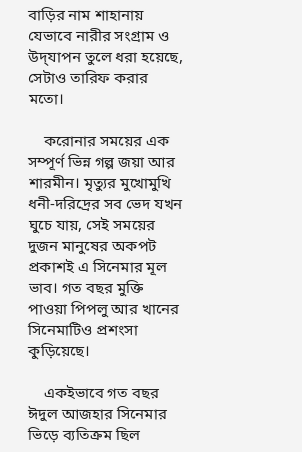বাড়ির নাম শাহানায় যেভাবে নারীর সংগ্রাম ও উদ্‌যাপন তুলে ধরা হয়েছে, সেটাও তারিফ করার মতো।

    করোনার সময়ের এক সম্পূর্ণ ভিন্ন গল্প জয়া আর শারমীন। মৃত্যুর মুখোমুখি ধনী-দরিদ্রের সব ভেদ যখন ঘুচে যায়, সেই সময়ের দুজন মানুষের অকপট প্রকাশই এ সিনেমার মূল ভাব। গত বছর মুক্তি পাওয়া পিপলু আর খানের সিনেমাটিও প্রশংসা কুড়িয়েছে।

    একইভাবে গত বছর ঈদুল আজহার সিনেমার ভিড়ে ব্যতিক্রম ছিল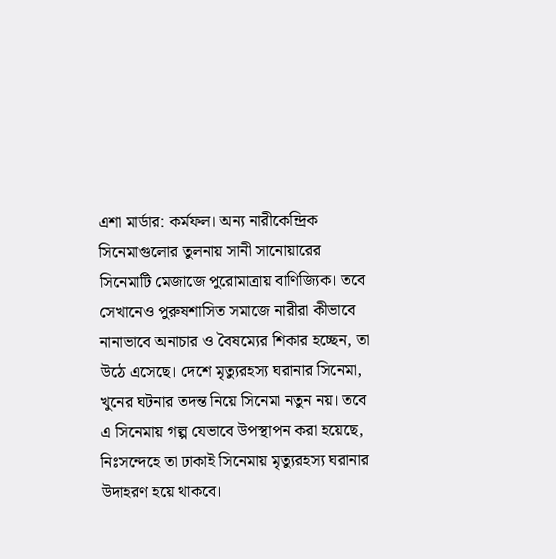এশা মার্ডার: কর্মফল। অন্য নারীকেন্দ্রিক সিনেমাগুলোর তুলনায় সানী সানোয়ারের সিনেমাটি মেজাজে পুরোমাত্রায় বাণিজ্যিক। তবে সেখানেও পুরুষশাসিত সমাজে নারীরা কীভাবে নানাভাবে অনাচার ও বৈষম্যের শিকার হচ্ছেন, তা উঠে এসেছে। দেশে মৃত্যুরহস্য ঘরানার সিনেমা, খুনের ঘটনার তদন্ত নিয়ে সিনেমা নতুন নয়। তবে এ সিনেমায় গল্প যেভাবে উপস্থাপন করা হয়েছে, নিঃসন্দেহে তা ঢাকাই সিনেমায় মৃত্যুরহস্য ঘরানার উদাহরণ হয়ে থাকবে।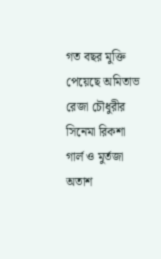গত বছর মুক্তি পেয়েছে অমিতাভ রেজা চৌধুরীর সিনেমা রিকশা গার্ল ও মুর্তজা অতাশ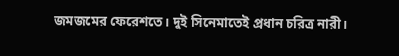জমজমের ফেরেশতে। দুই সিনেমাতেই প্রধান চরিত্র নারী।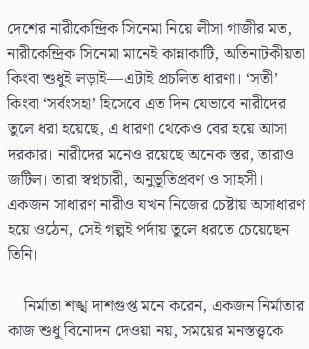দেশের নারীকেন্দ্রিক সিনেমা নিয়ে লীসা গাজীর মত, নারীকেন্দ্রিক সিনেমা মানেই কান্নাকাটি, অতিনাটকীয়তা কিংবা শুধুই লড়াই—এটাই প্রচলিত ধারণা। ‘সতী’ কিংবা ‘সর্বংসহা’ হিসেবে এত দিন যেভাবে নারীদের তুলে ধরা হয়েছে, এ ধারণা থেকেও বের হয়ে আসা দরকার। নারীদের মনেও রয়েছে অনেক স্তর, তারাও জটিল। তারা স্বপ্নচারী, অনুভূতিপ্রবণ ও সাহসী। একজন সাধারণ নারীও যখন নিজের চেষ্টায় অসাধারণ হয়ে ওঠেন, সেই গল্পই পর্দায় তুলে ধরতে চেয়েছেন তিনি।

    নির্মাতা শঙ্খ দাশগুপ্ত মনে করেন, একজন নির্মাতার কাজ শুধু বিনোদন দেওয়া নয়, সময়ের মনস্তত্ত্বকে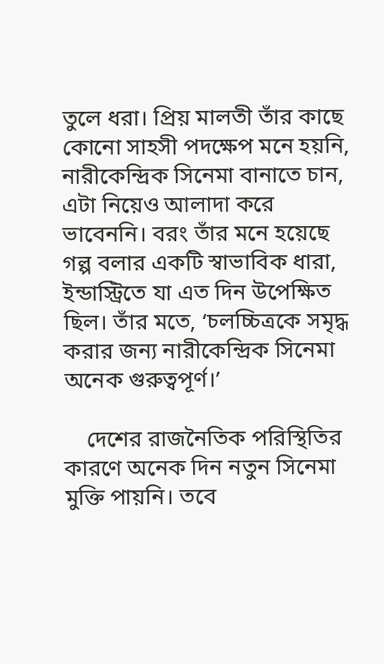তুলে ধরা। প্রিয় মালতী তাঁর কাছে কোনো সাহসী পদক্ষেপ মনে হয়নি, নারীকেন্দ্রিক সিনেমা বানাতে চান, এটা নিয়েও আলাদা করে ভাবেননি। বরং তাঁর মনে হয়েছে গল্প বলার একটি স্বাভাবিক ধারা, ইন্ডাস্ট্রিতে যা এত দিন উপেক্ষিত ছিল। তাঁর মতে, ‘চলচ্চিত্রকে সমৃদ্ধ করার জন্য নারীকেন্দ্রিক সিনেমা অনেক গুরুত্বপূর্ণ।’

    দেশের রাজনৈতিক পরিস্থিতির কারণে অনেক দিন নতুন সিনেমা মুক্তি পায়নি। তবে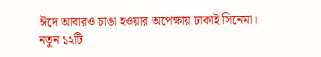ঈদে আবারও চাঙা হওয়ার অপেক্ষায় ঢাকাই সিনেমা। নতুন ১২টি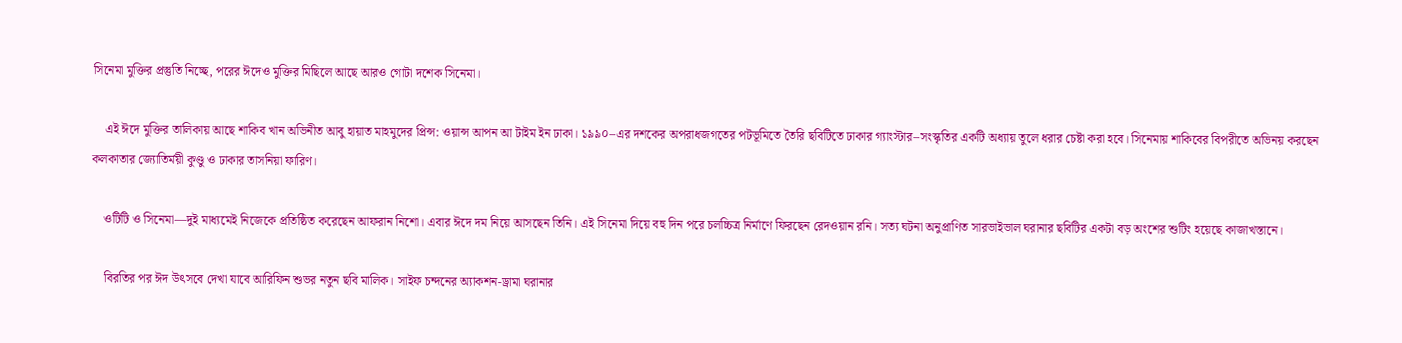সিনেমা মুক্তির প্রস্তুতি নিচ্ছে, পরের ঈদেও মুক্তির মিছিলে আছে আরও গোটা দশেক সিনেমা।

    এই ঈদে মুক্তির তালিকায় আছে শাকিব খান অভিনীত আবু হায়াত মাহমুদের প্রিন্স: ওয়ান্স আপন আ টাইম ইন ঢাকা। ১৯৯০–এর দশকের অপরাধজগতের পটভূমিতে তৈরি ছবিটিতে ঢাকার গ্যাংস্টার–সংস্কৃতির একটি অধ্যায় তুলে ধরার চেষ্টা করা হবে। সিনেমায় শাকিবের বিপরীতে অভিনয় করছেন কলকাতার জ্যোতির্ময়ী কুণ্ডু ও ঢাকার তাসনিয়া ফারিণ।

    ওটিটি ও সিনেমা—দুই মাধ্যমেই নিজেকে প্রতিষ্ঠিত করেছেন আফরান নিশো। এবার ঈদে দম নিয়ে আসছেন তিনি। এই সিনেমা দিয়ে বহু দিন পরে চলচ্চিত্র নির্মাণে ফিরছেন রেদওয়ান রনি। সত্য ঘটনা অনুপ্রাণিত সারভাইভাল ঘরানার ছবিটির একটা বড় অংশের শুটিং হয়েছে কাজাখস্তানে।

    বিরতির পর ঈদ উৎসবে দেখা যাবে আরিফিন শুভর নতুন ছবি মালিক। সাইফ চন্দনের অ্যাকশন-ড্রামা ঘরানার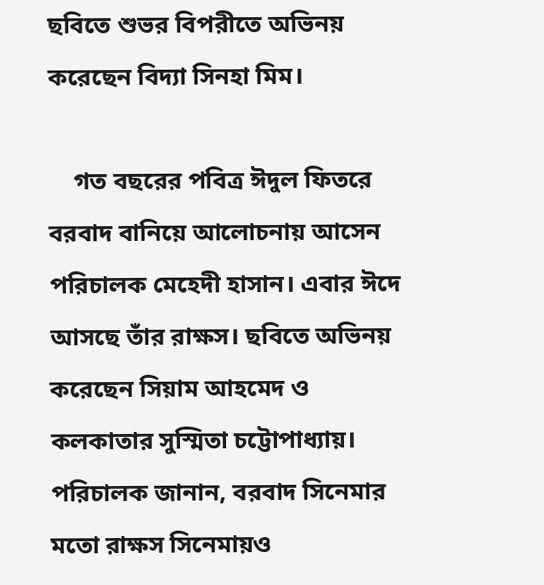ছবিতে শুভর বিপরীতে অভিনয় করেছেন বিদ্যা সিনহা মিম।

    গত বছরের পবিত্র ঈদুল ফিতরে বরবাদ বানিয়ে আলোচনায় আসেন পরিচালক মেহেদী হাসান। এবার ঈদে আসছে তাঁর রাক্ষস। ছবিতে অভিনয় করেছেন সিয়াম আহমেদ ও কলকাতার সুস্মিতা চট্টোপাধ্যায়। পরিচালক জানান, বরবাদ সিনেমার মতো রাক্ষস সিনেমায়ও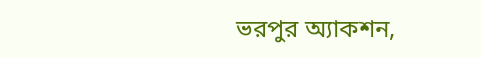ভরপুর অ্যাকশন,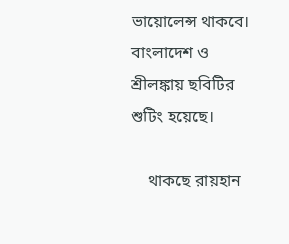ভায়োলেন্স থাকবে। বাংলাদেশ ও শ্রীলঙ্কায় ছবিটির শুটিং হয়েছে।

    থাকছে রায়হান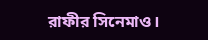রাফীর সিনেমাও।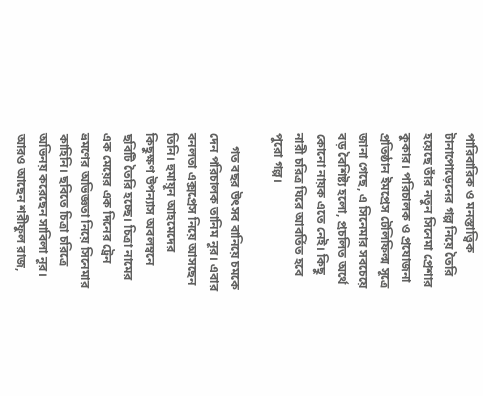পারিবারিক ও মনস্তাত্ত্বিক টানাপোড়েনের গল্প নিয়ে তৈরি হয়েছে তাঁর নতুন সিনেমা প্রেশার কুকার। পরিচালক ও প্রযোজনা প্রতিষ্ঠান ইমপ্রেস টেলিফিল্ম সূত্রে জানা গেছে, এ সিনেমার সবচেয়ে বড় বৈশিষ্ট্য হলো, প্রচলিত অর্থে কোনো নায়ক এতে নেই। কিছু নারী চরিত্র ঘিরে আবর্তিত হবে পুরো গল্প।

    গত বছর উৎসব বানিয়ে চমকে দেন পরিচালক তানিম নূর। এবার বনলতা এক্সপ্রেস নিয়ে আসছেন তিনি। হুমায়ূন আহমেদের কিছুক্ষণ উপন্যাস অবলম্বনে ছবিটি তৈরি হচ্ছে। চিত্রা নামের এক মেয়ের এক দিনের ট্রেন ভ্রমণের অভিজ্ঞতা নিয়ে সিনেমার কাহিনি। ছবিতে চিত্রা চরিত্রে অভিনয় করেছেন সাবিলা নূর। আরও আছেন শরীফুল রাজ,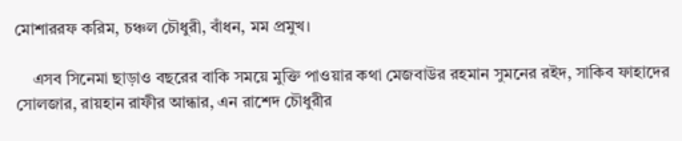মোশাররফ করিম, চঞ্চল চৌধুরী, বাঁধন, মম প্রমুখ।

    এসব সিনেমা ছাড়াও বছরের বাকি সময়ে মুক্তি পাওয়ার কথা মেজবাউর রহমান সুমনের রইদ, সাকিব ফাহাদের সোলজার, রায়হান রাফীর আন্ধার, এন রাশেদ চৌধুরীর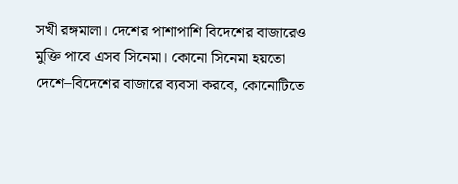সখী রঙ্গমালা। দেশের পাশাপাশি বিদেশের বাজারেও মুক্তি পাবে এসব সিনেমা। কোনো সিনেমা হয়তো দেশে–বিদেশের বাজারে ব্যবসা করবে, কোনোটিতে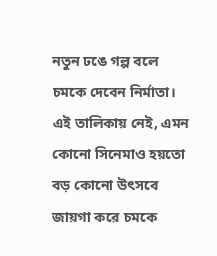নতুন ঢঙে গল্প বলে চমকে দেবেন নির্মাতা। এই তালিকায় নেই, এমন কোনো সিনেমাও হয়তো বড় কোনো উৎসবে জায়গা করে চমকে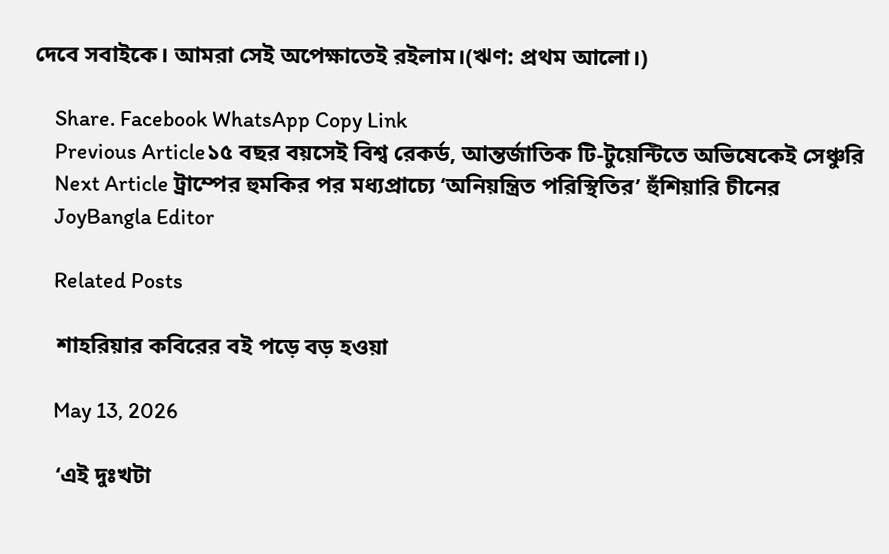দেবে সবাইকে। আমরা সেই অপেক্ষাতেই রইলাম।(ঋণ: প্রথম আলো।)

    Share. Facebook WhatsApp Copy Link
    Previous Article১৫ বছর বয়সেই বিশ্ব রেকর্ড, আন্তর্জাতিক টি-টুয়েন্টিতে অভিষেকেই সেঞ্চুরি
    Next Article ট্রাম্পের হুমকির পর মধ্যপ্রাচ্যে ‘অনিয়ন্ত্রিত পরিস্থিতির’ হুঁশিয়ারি চীনের
    JoyBangla Editor

    Related Posts

    শাহরিয়ার কবিরের বই পড়ে বড় হওয়া

    May 13, 2026

    ‘এই দুঃখটা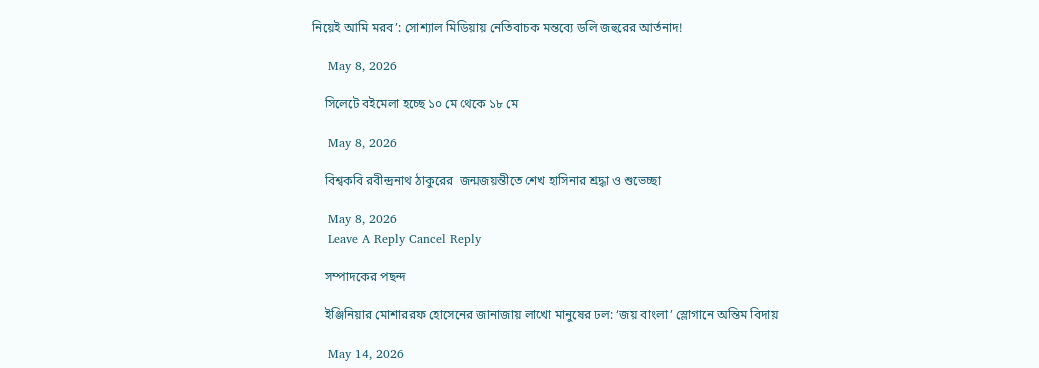নিয়েই আমি মরব’: সোশ্যাল মিডিয়ায় নেতিবাচক মন্তব্যে ডলি জহুরের আর্তনাদ!

    May 8, 2026

    সিলেটে বইমেলা হচ্ছে ১০ মে থেকে ১৮ মে

    May 8, 2026

    বিশ্বকবি রবীন্দ্রনাথ ঠাকুরের  জন্মজয়ন্তীতে শেখ হাসিনার শ্রদ্ধা ও শুভেচ্ছা

    May 8, 2026
    Leave A Reply Cancel Reply

    সম্পাদকের পছন্দ

    ইঞ্জিনিয়ার মোশাররফ হোসেনের জানাজায় লাখো মানুষের ঢল: ‘জয় বাংলা’ স্লোগানে অন্তিম বিদায়

    May 14, 2026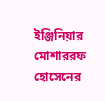ইঞ্জিনিয়ার মোশাররফ হোসেনের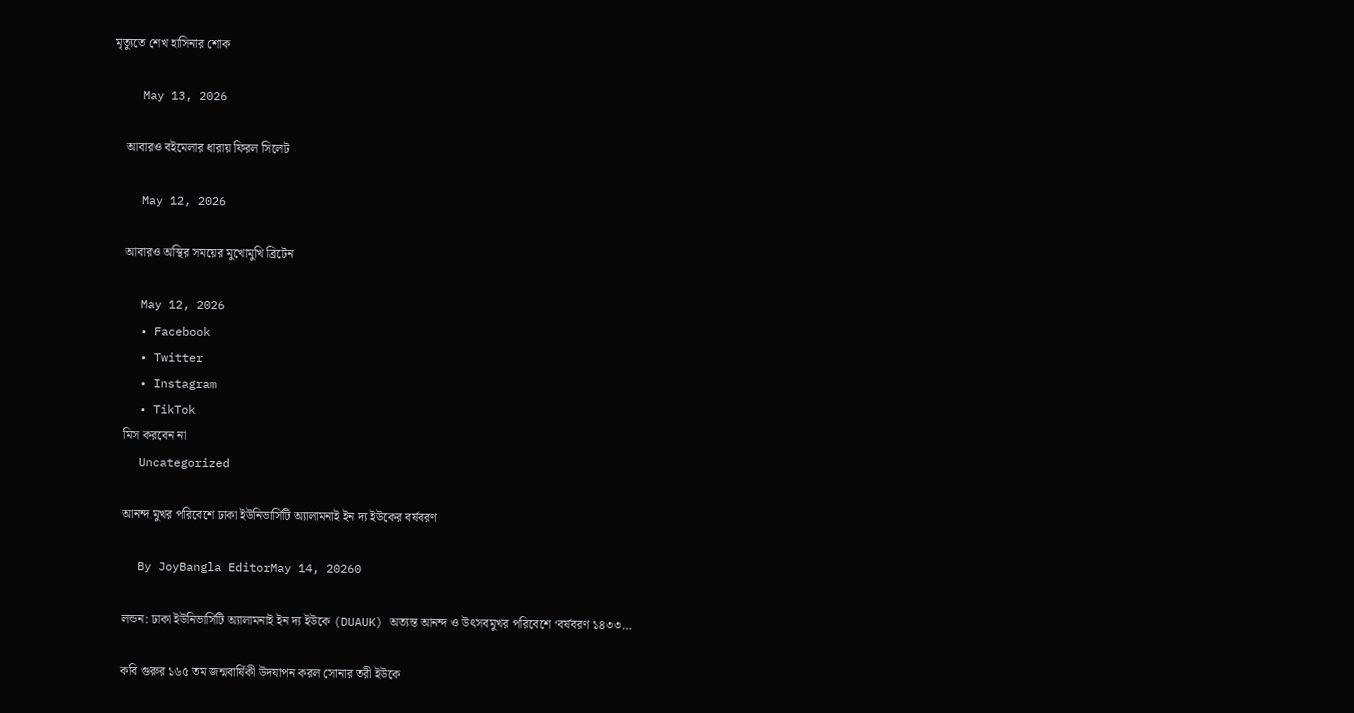মৃত্যুতে শেখ হাসিনার শোক

    May 13, 2026

    আবারও বইমেলার ধারায় ফিরল সিলেট

    May 12, 2026

    আবারও অস্থির সময়ের মুখোমুখি ব্রিটেন

    May 12, 2026
    • Facebook
    • Twitter
    • Instagram
    • TikTok
    মিস করবেন না
    Uncategorized

    আনন্দ মুখর পরিবেশে ঢাকা ইউনিভার্সিটি অ্যালামনাই ইন দ্য ইউকের বর্ষবরণ

    By JoyBangla EditorMay 14, 20260

    লন্ডন: ঢাকা ইউনিভার্সিটি অ্যালামনাই ইন দ্য ইউকে (DUAUK) অত্যন্ত আনন্দ ও উৎসবমুখর পরিবেশে ‘বর্ষবরণ ১৪৩৩…

    কবি গুরুর ১৬৫ তম জন্মবার্ষিকী উদযাপন করল সোনার তরী ইউকে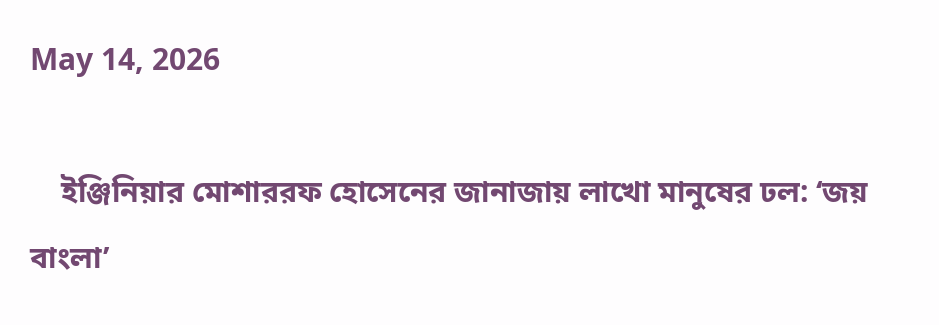May 14, 2026

    ইঞ্জিনিয়ার মোশাররফ হোসেনের জানাজায় লাখো মানুষের ঢল: ‘জয় বাংলা’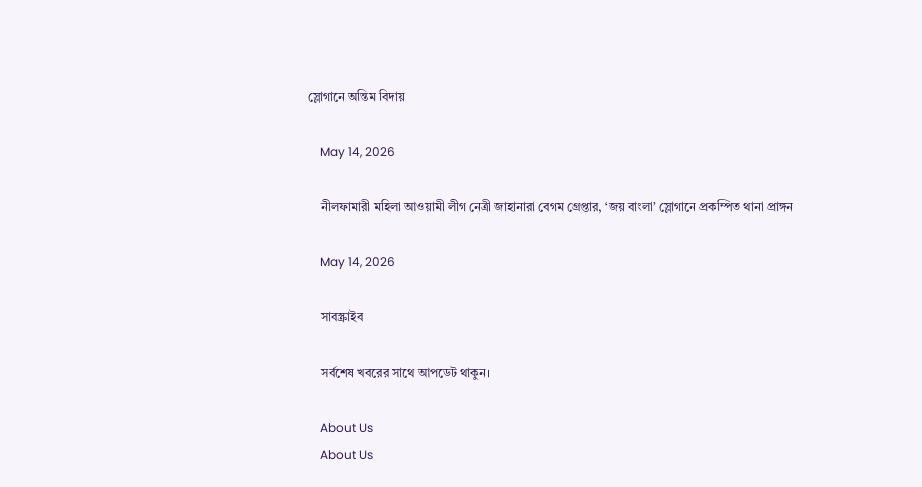স্লোগানে অন্তিম বিদায়

    May 14, 2026

    নীলফামারী মহিলা আওয়ামী লীগ নেত্রী জাহানারা বেগম গ্রেপ্তার, ‘জয় বাংলা’ স্লোগানে প্রকম্পিত থানা প্রাঙ্গন

    May 14, 2026

    সাবস্ক্রাইব

    সর্বশেষ খবরের সাথে আপডেট থাকুন।

    About Us
    About Us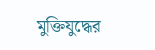মুক্তিযুদ্ধের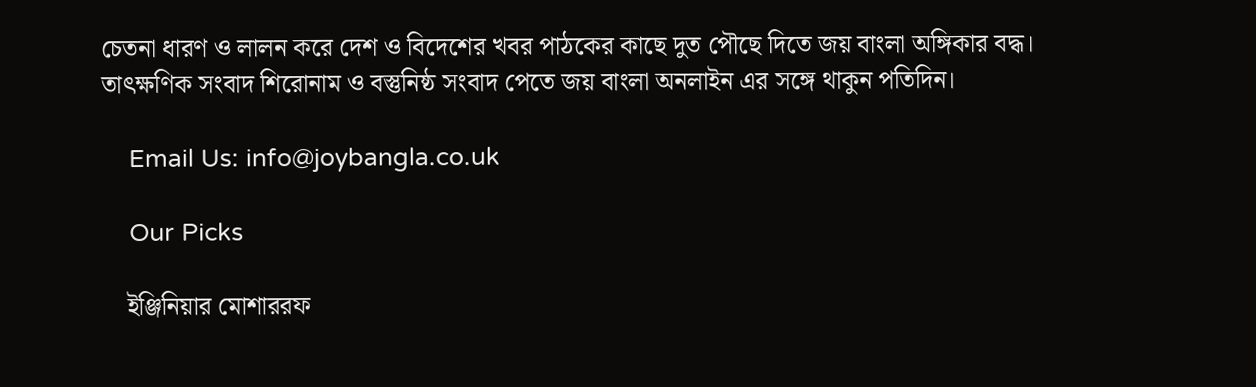চেতনা ধারণ ও লালন করে দেশ ও বিদেশের খবর পাঠকের কাছে দুত পৌছে দিতে জয় বাংলা অঙ্গিকার বদ্ধ। তাৎক্ষণিক সংবাদ শিরোনাম ও বস্তুনিষ্ঠ সংবাদ পেতে জয় বাংলা অনলাইন এর সঙ্গে থাকুন পতিদিন।

    Email Us: info@joybangla.co.uk

    Our Picks

    ইঞ্জিনিয়ার মোশাররফ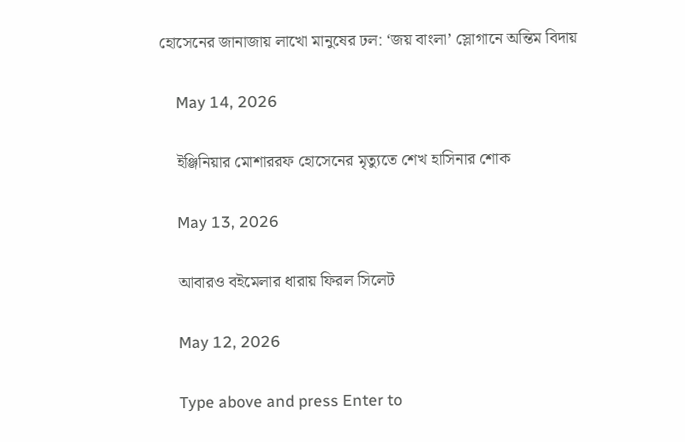হোসেনের জানাজায় লাখো মানুষের ঢল: ‘জয় বাংলা’ স্লোগানে অন্তিম বিদায়

    May 14, 2026

    ইঞ্জিনিয়ার মোশাররফ হোসেনের মৃত্যুতে শেখ হাসিনার শোক

    May 13, 2026

    আবারও বইমেলার ধারায় ফিরল সিলেট

    May 12, 2026

    Type above and press Enter to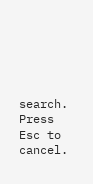search. Press Esc to cancel.